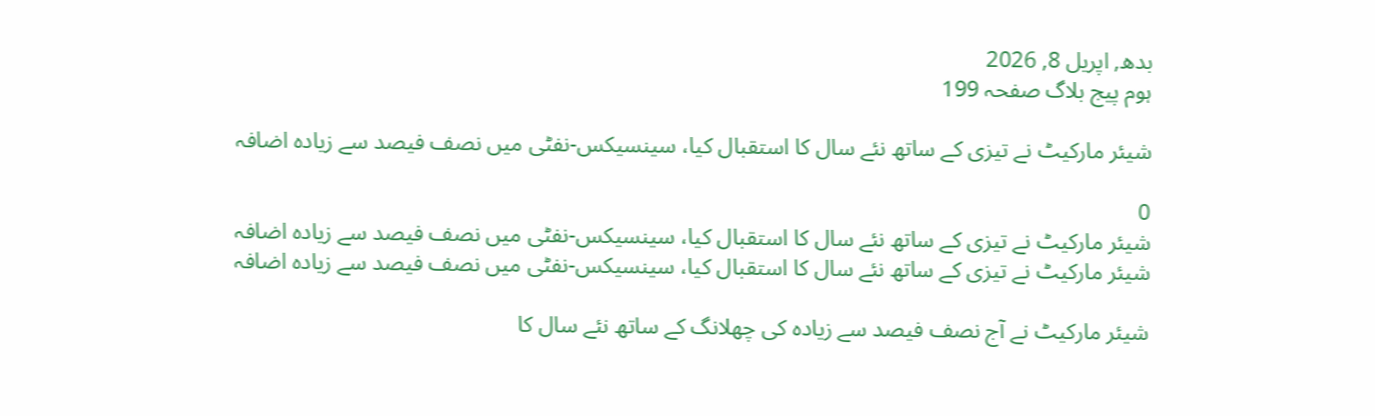بدھ, اپریل 8, 2026
ہوم پیج بلاگ صفحہ 199

شیئر مارکیٹ نے تیزی کے ساتھ نئے سال کا استقبال کیا، سینسیکس-نفٹی میں نصف فیصد سے زیادہ اضافہ

0
شیئر مارکیٹ نے تیزی کے ساتھ نئے سال کا استقبال کیا، سینسیکس-نفٹی میں نصف فیصد سے زیادہ اضافہ
شیئر مارکیٹ نے تیزی کے ساتھ نئے سال کا استقبال کیا، سینسیکس-نفٹی میں نصف فیصد سے زیادہ اضافہ

شیئر مارکیٹ نے آج نصف فیصد سے زیادہ کی چھلانگ کے ساتھ نئے سال کا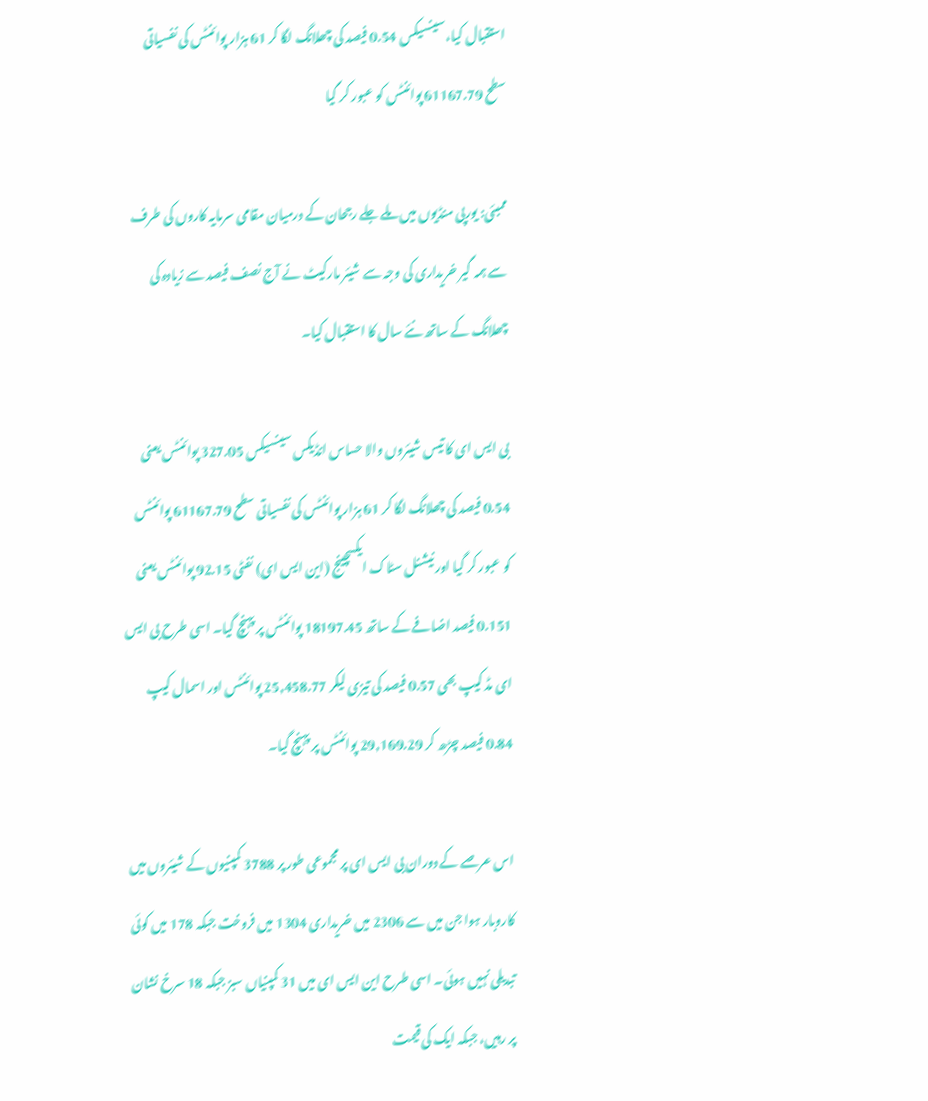استقبال کیا، سینسیکس 0.54 فیصد کی چھلانگ لگا کر 61 ہزار پوائنٹس کی نفسیاتی سطح 61167.79 پوائنٹس کو عبور کر گیا

ممبئی: یورپی منڈیوں میں ملے جلے رجحان کے درمیان مقامی سرمایہ کاروں کی طرف سے ہمہ گیر خریداری کی وجہ سے شیئر مارکیٹ نے آج نصف فیصد سے زیادہ کی چھلانگ کے ساتھ نئے سال کا استقبال کیا۔

بی ایس ای کا تیس شیئروں والا حساس انڈیکس سینسیکس 327.05 پوائنٹس یعنی 0.54 فیصد کی چھلانگ لگا کر 61 ہزار پوائنٹس کی نفسیاتی سطح 61167.79 پوائنٹس کو عبور کر گیا اور نیشنل سٹاک ایکسچینج (این ایس ای) نفٹی 92.15 پوائنٹس یعنی 0.151 فیصد اضافے کے ساتھ 18197.45 پوائنٹس پر پہنچ گیا۔ اسی طرح بی ایس ای مڈ کیپ بھی 0.57 فیصد کی تیزی لیکر 25,458.77 پوائنٹس اور اسمال کیپ 0.84 فیصد چڑھ کر 29,169.29 پوائنٹس پر پہنچ گیا۔

اس عرصے کے دوران بی ایس ای پر مجموعی طور پر 3788 کمپنیوں کے شیئروں میں کاروبار ہوا جن میں سے 2306 میں خریداری 1304 میں فروخت جبکہ 178 میں کوئی تبدیلی نہیں ہوئی۔ اسی طرح این ایس ای میں 31 کمپنیاں سبز جبکہ 18 سرخ نشان پر رہیں، جبکہ ایک کی قیمت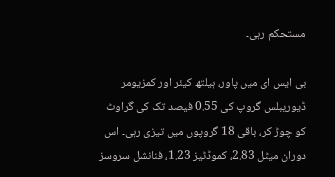مستحکم رہی۔

بی ایس ای میں پاور، ہیلتھ کیئر اور کمزیومر ڈیوریبلس گروپ کی 0.55 فیصد تک کی گراوٹ کو چوڑ کر، باقی 18 گروپوں میں تیزی رہی۔ اس دوران میٹل 2.83، کموڈٹیز 1.23، فنانشل سروسز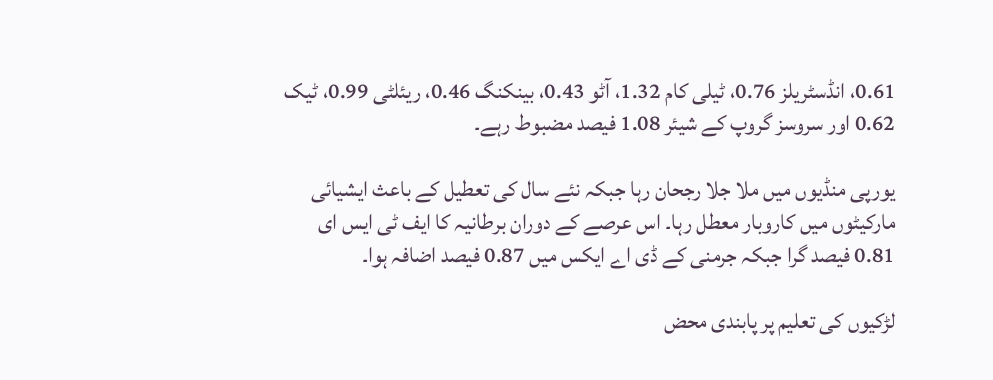0.61، انڈسٹریلز 0.76، ٹیلی کام 1.32، آٹو 0.43، بینکنگ 0.46، ریئلٹی 0.99، ٹیک 0.62 اور سروسز گروپ کے شیئر 1.08 فیصد مضبوط رہے۔

یورپی منڈیوں میں ملا جلا رجحان رہا جبکہ نئے سال کی تعطیل کے باعث ایشیائی مارکیٹوں میں کاروبار معطل رہا۔ اس عرصے کے دوران برطانیہ کا ایف ٹی ایس ای 0.81 فیصد گرا جبکہ جرمنی کے ڈی اے ایکس میں 0.87 فیصد اضافہ ہوا۔

لڑکیوں کی تعلیم پر پابندی محض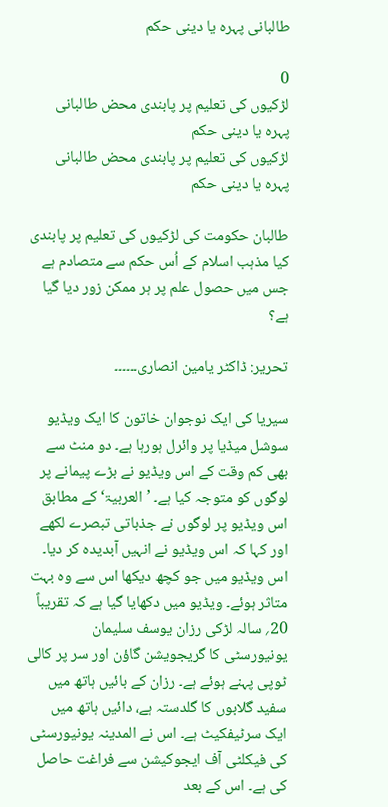طالبانی پہرہ یا دینی حکم

0
لڑکیوں کی تعلیم پر پابندی محض طالبانی پہرہ یا دینی حکم
لڑکیوں کی تعلیم پر پابندی محض طالبانی پہرہ یا دینی حکم

طالبان حکومت کی لڑکیوں کی تعلیم پر پابندی کیا مذہب اسلام کے اُس حکم سے متصادم ہے جس میں حصول علم پر ہر ممکن زور دیا گیا ہے؟

تحریر: ڈاکٹر یامین انصاری۔۔۔۔۔۔

سیریا کی ایک نوجوان خاتون کا ایک ویڈیو سوشل میڈیا پر وائرل ہورہا ہے۔ دو منٹ سے بھی کم وقت کے اس ویڈیو نے بڑے پیمانے پر لوگوں کو متوجہ کیا ہے۔ ’العربیۃ‘ کے مطابق اس ویڈیو پر لوگوں نے جذباتی تبصرے لکھے اور کہا کہ اس ویڈیو نے انہیں آبدیدہ کر دیا۔ اس ویڈیو میں جو کچھ دیکھا اس سے وہ بہت متاثر ہوئے۔ ویڈیو میں دکھایا گیا ہے کہ تقریباً 20؍ سالہ لڑکی رزان یوسف سلیمان یونیورسٹی کا گریجویشن گاؤن اور سر پر کالی ٹوپی پہنے ہوئے ہے۔ رزان کے بائیں ہاتھ میں سفید گلابوں کا گلدستہ ہے، دائیں ہاتھ میں ایک سرٹیفکیٹ ہے۔ اس نے المدینہ یونیورسٹی کی فیکلٹی آف ایجوکیشن سے فراغت حاصل کی ہے۔ اس کے بعد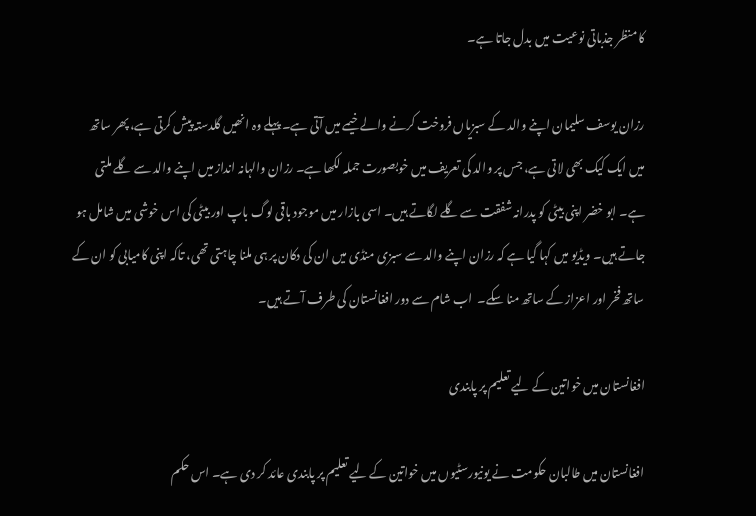کا منظر جذباتی نوعیت میں بدل جاتا ہے۔

رزان یوسف سلیمان اپنے والد کے سبزیاں فروخت کرنے والے خیمے میں آتی ہے۔ پہلے وہ انھیں گلدستہ پیش کرتی ہے، پھر ساتھ میں ایک کیک بھی لاتی ہے، جس پر والد کی تعریف میں خوبصورت جملہ لکھا ہے۔ رزان والہانہ انداز میں اپنے والد سے گلے ملتی ہے۔ ابو خضر اپنی بیٹی کو پدرانہ شفقت سے گلے لگاتے ہیں۔ اسی بازار میں موجود باقی لوگ باپ اور بیٹی کی اس خوشی میں شامل ہو جاتے ہیں۔ ویڈیو میں کہا گیا ہے کہ رزان اپنے والد سے سبزی منڈی میں ان کی دکان پر ہی ملنا چاہتی تھی، تاکہ اپنی کامیابی کو ان کے ساتھ فخر اور اعزاز کے ساتھ منا سکے۔  اب شام سے دور افغانستان کی طرف آتے ہیں۔

افغانستان میں خواتین کے لیے تعلیم پر پابندی

افغانستان میں طالبان حکومت نے یونیورسٹیوں میں خواتین کے لیے تعلیم پر پابندی عائد کر دی ہے۔ اس حکم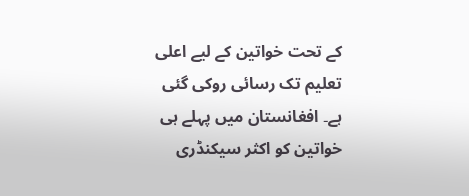کے تحت خواتین کے لیے اعلی تعلیم تک رسائی روکی گئی ہے۔ افغانستان میں پہلے ہی خواتین کو اکثر سیکنڈری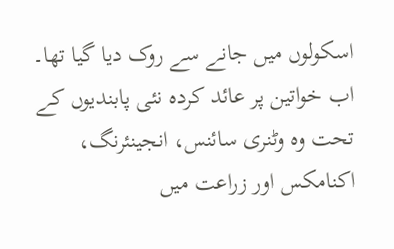اسکولوں میں جانے سے روک دیا گیا تھا۔ اب خواتین پر عائد کردہ نئی پابندیوں کے تحت وہ وٹنری سائنس، انجینئرنگ، اکنامکس اور زراعت میں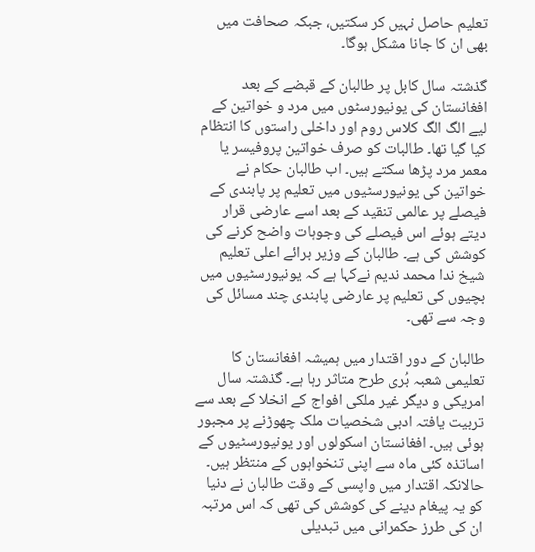تعلیم حاصل نہیں کر سکتیں، جبکہ صحافت میں بھی ان کا جانا مشکل ہوگا۔

گذشتہ سال کابل پر طالبان کے قبضے کے بعد افغانستان کی یونیورسٹوں میں مرد و خواتین کے لیے الگ الگ کلاس روم اور داخلی راستوں کا انتظام کیا گیا تھا۔ طالبات کو صرف خواتین پروفیسر یا معمر مرد پڑھا سکتے ہیں۔ اب طالبان حکام نے خواتین کی یونیورسٹیوں میں تعلیم پر پابندی کے فیصلے پر عالمی تنقید کے بعد اسے عارضی قرار دیتے ہوئے اس فیصلے کی وجوہات واضح کرنے کی کوشش کی ہے۔ طالبان کے وزیر برائے اعلی تعلیم شیخ ندا محمد ندیم نےکہا ہے کہ یونیورسٹیوں میں بچیوں کی تعلیم پر عارضی پابندی چند مسائل کی وجہ سے تھی۔

طالبان کے دور اقتدار میں ہمیشہ افغانستان کا تعلیمی شعبہ بُری طرح متاثر رہا ہے۔ گذشتہ سال امریکی و دیگر غیر ملکی افواج کے انخلا کے بعد سے تربیت یافتہ ادبی شخصیات ملک چھوڑنے پر مجبور ہوئی ہیں۔ افغانستان اسکولوں اور یونیورسٹیوں کے اساتذہ کئی ماہ سے اپنی تنخواہوں کے منتظر ہیں۔ حالانکہ اقتدار میں واپسی کے وقت طالبان نے دنیا کو یہ پیغام دینے کی کوشش کی تھی کہ اس مرتبہ ان کی طرز حکمرانی میں تبدیلی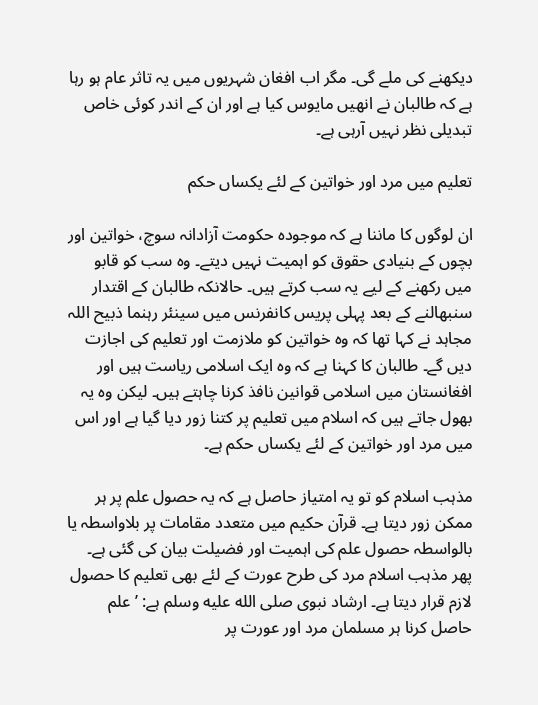دیکھنے کی ملے گی۔ مگر اب افغان شہریوں میں یہ تاثر عام ہو رہا ہے کہ طالبان نے انھیں مایوس کیا ہے اور ان کے اندر کوئی خاص تبدیلی نظر نہیں آرہی ہے۔

تعلیم میں مرد اور خواتین کے لئے یکساں حکم

ان لوگوں کا ماننا ہے کہ موجودہ حکومت آزادانہ سوچ، خواتین اور بچوں کے بنیادی حقوق کو اہمیت نہیں دیتے۔ وہ سب کو قابو میں رکھنے کے لیے یہ سب کرتے ہیں۔ حالانکہ طالبان کے اقتدار سنبھالنے کے بعد پہلی پریس کانفرنس میں سینئر رہنما ذبیح اللہ مجاہد نے کہا تھا کہ وہ خواتین کو ملازمت اور تعلیم کی اجازت دیں گے۔ طالبان کا کہنا ہے کہ وہ ایک اسلامی ریاست ہیں اور افغانستان میں اسلامی قوانین نافذ کرنا چاہتے ہیں۔ لیکن وہ یہ بھول جاتے ہیں کہ اسلام میں تعلیم پر کتنا زور دیا گیا ہے اور اس میں مرد اور خواتین کے لئے یکساں حکم ہے۔

مذہب اسلام کو تو یہ امتیاز حاصل ہے کہ یہ حصول علم پر ہر ممکن زور دیتا ہے۔ قرآن حکیم میں متعدد مقامات پر بلاواسطہ یا بالواسطہ حصول علم کی اہمیت اور فضیلت بیان کی گئی ہے۔ پھر مذہب اسلام مرد کی طرح عورت کے لئے بھی تعلیم کا حصول لازم قرار دیتا ہے۔ ارشاد نبوی صلى الله عليه وسلم ہے: ’علم حاصل کرنا ہر مسلمان مرد اور عورت پر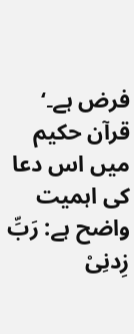فرض ہے۔‘ قرآن حکیم میں اس دعا کی اہمیت واضح ہے: رَبِّ زِدنِیْ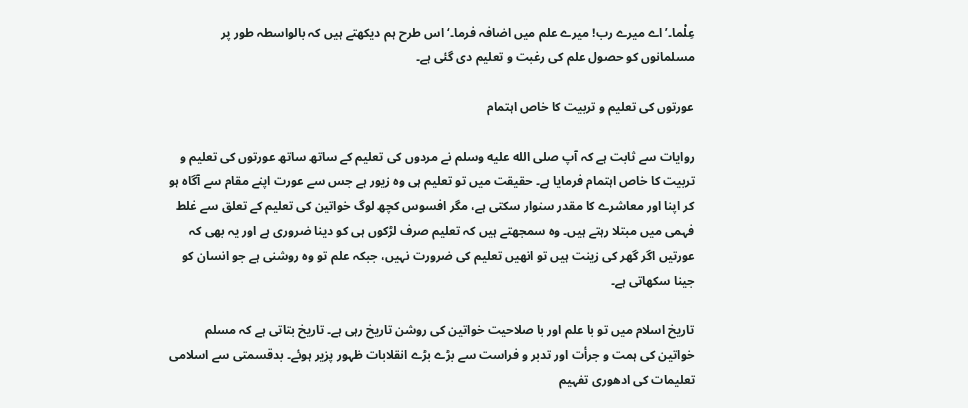عِلْما۔’اے میرے رب! میرے علم میں اضافہ فرما۔‘ اس طرح ہم دیکھتے ہیں کہ بالواسطہ طور پر مسلمانوں کو حصول علم کی رغبت و تعلیم دی گئی ہے۔

عورتوں کی تعلیم و تربیت کا خاص اہتمام

روایات سے ثابت ہے کہ آپ صلى الله عليه وسلم نے مردوں کی تعلیم کے ساتھ ساتھ عورتوں کی تعلیم و تربیت کا خاص اہتمام فرمایا ہے۔ حقیقت میں تو تعلیم ہی وہ زیور ہے جس سے عورت اپنے مقام سے آگاہ ہو کر اپنا اور معاشرے کا مقدر سنوار سکتی ہے، مگر افسوس کچھ لوگ خواتین کی تعلیم کے تعلق سے غلط فہمی میں مبتلا رہتے ہیں۔ وہ سمجھتے ہیں کہ تعلیم صرف لڑکوں ہی کو دینا ضروری ہے اور یہ بھی کہ عورتیں اگر گھر کی زینت ہیں تو انھیں تعلیم کی ضرورت نہیں، جبکہ علم تو وہ روشنی ہے جو انسان کو جینا سکھاتی ہے۔

تاریخ اسلام میں تو با علم اور با صلاحیت خواتین کی روشن تاریخ رہی ہے۔ تاریخ بتاتی ہے کہ مسلم خواتین کی ہمت و جرأت اور تدبر و فراست سے بڑے بڑے انقلابات ظہور پزیر ہوئے۔ بدقسمتی سے اسلامی تعلیمات کی ادھوری تفہیم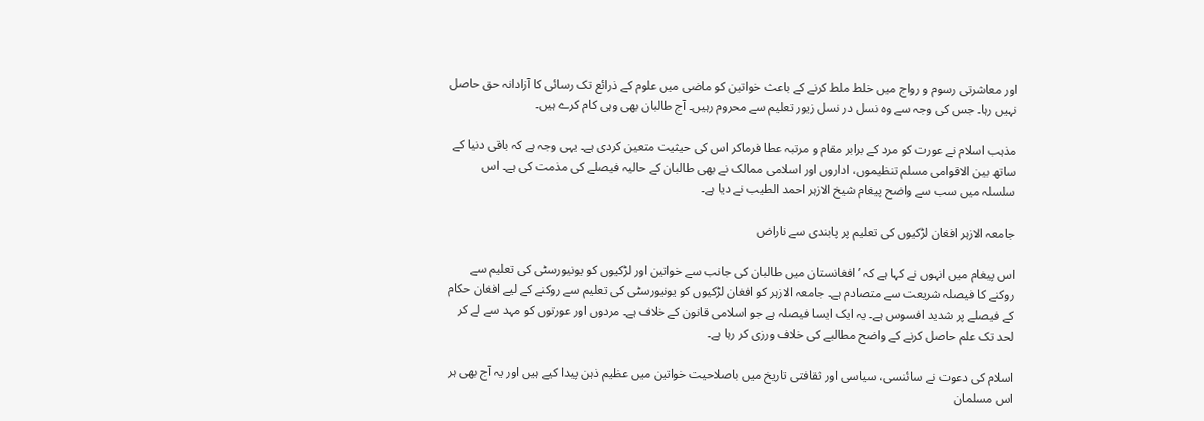اور معاشرتی رسوم و رواج میں خلط ملط کرنے کے باعث خواتین کو ماضی میں علوم کے ذرائع تک رسائی کا آزادانہ حق حاصل نہیں رہا۔ جس کی وجہ سے وہ نسل در نسل زیور تعلیم سے محروم رہیں۔ آج طالبان بھی وہی کام کرے ہیں۔

مذہب اسلام نے عورت کو مرد کے برابر مقام و مرتبہ عطا فرماکر اس کی حیثیت متعین کردی ہے۔ یہی وجہ ہے کہ باقی دنیا کے ساتھ بین الاقوامی مسلم تنظیموں، اداروں اور اسلامی ممالک نے بھی طالبان کے حالیہ فیصلے کی مذمت کی ہے۔ اس سلسلہ میں سب سے واضح پیغام شیخ الازہر احمد الطیب نے دیا ہے۔

جامعہ الازہر افغان لڑکیوں کی تعلیم پر پابندی سے ناراض

اس پیغام میں انہوں نے کہا ہے کہ ’افغانستان میں طالبان کی جانب سے خواتین اور لڑکیوں کو یونیورسٹی کی تعلیم سے روکنے کا فیصلہ شریعت سے متصادم ہے۔ جامعہ الازہر کو افغان لڑکیوں کو یونیورسٹی کی تعلیم سے روکنے کے لیے افغان حکام کے فیصلے پر شدید افسوس ہے۔ یہ ایک ایسا فیصلہ ہے جو اسلامی قانون کے خلاف ہے۔ مردوں اور عورتوں کو مہد سے لے کر لحد تک علم حاصل کرنے کے واضح مطالبے کی خلاف ورزی کر رہا ہے۔

اسلام کی دعوت نے سائنسی، سیاسی اور ثقافتی تاریخ میں باصلاحیت خواتین میں عظیم ذہن پیدا کیے ہیں اور یہ آج بھی ہر اس مسلمان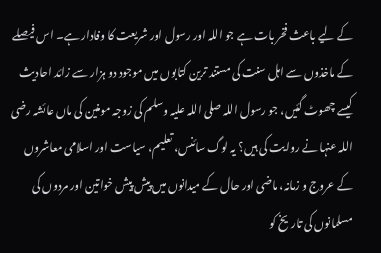کے لیے باعث فخر بات ہے جو اللہ اور رسول اور شریعت کا وفادار ہے۔ اس فیصلے کے ماخذوں سے اہل سنت کی مستند ترین کتابوں میں موجود دو ہزار سے زائد احادیث کیسے چھوٹ گئیں، جو رسول اللہ صلی اللہ علیہ وسلم کی زوجہ مومنین کی ماں عائشہ رضی اللہ عنہا نے روایت کی ہیں؟ یہ لوگ سائنس، تعلیم، سیاست اور اسلامی معاشروں کے عروج و زمانہ، ماضی اور حال کے میدانوں میں پیش پیش خواتین اور مردوں کی مسلمانوں کی تاریخ کو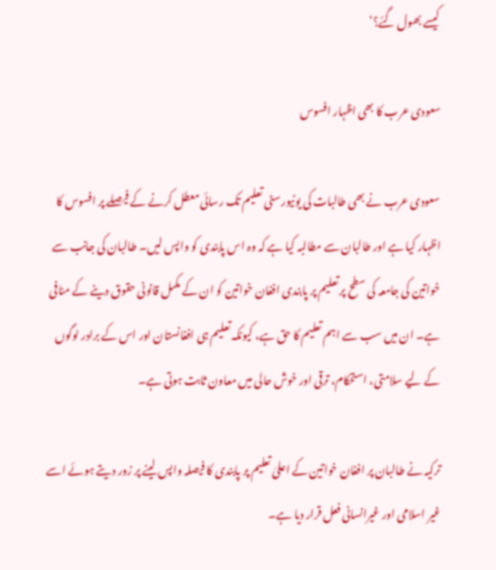کیسے بھول گئے؟‘

سعودی عرب کا بھی اظہار افسوس

سعودی عرب نے بھی طالبات کی یونیورسٹی تعلیم تک رسائی معطل کرنے کے فیصلے پر افسوس کا اظہار کیا ہے اور طالبان سے مطالبہ کیا ہے کہ وہ اس پابندی کو واپس لیں۔ طالبان کی جانب سے خواتین کی جامعہ کی سطح پر تعلیم پر پابندی افغان خواتین کو ان کے مکمل قانونی حقوق دینے کے منافی ہے۔ ان میں سب سے اہم تعلیم کا حق ہے، کیونکہ تعلیم ہی افغانستان اور اس کے برادر لوگوں کے لیے سلامتی، استحکام، ترقی اور خوش حالی میں معاون ثابت ہوتی ہے۔

ترکیہ نے طالبان پر افغان خواتین کے اعلیٰ تعلیم پر پابندی کا فیصلہ واپس لینے پر زور دیتے ہوئے اسے غیر اسلامی اور غیرانسانی فعل قرار دیا ہے۔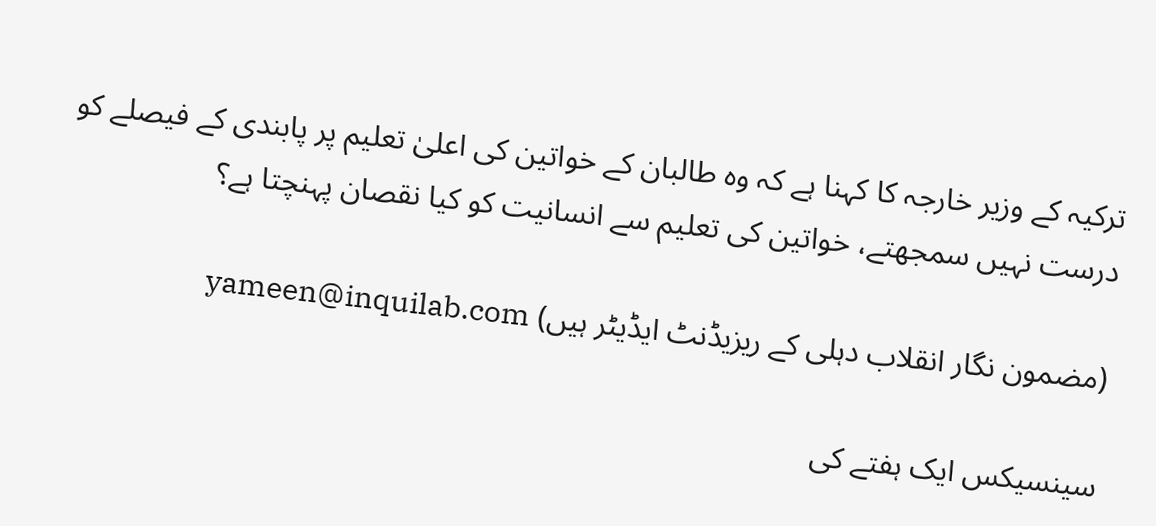ترکیہ کے وزیر خارجہ کا کہنا ہے کہ وہ طالبان کے خواتین کی اعلیٰ تعلیم پر پابندی کے فیصلے کو درست نہیں سمجھتے، خواتین کی تعلیم سے انسانیت کو کیا نقصان پہنچتا ہے؟

(مضمون نگار انقلاب دہلی کے ریزیڈنٹ ایڈیٹر ہیں) yameen@inquilab.com

سینسیکس ایک ہفتے کی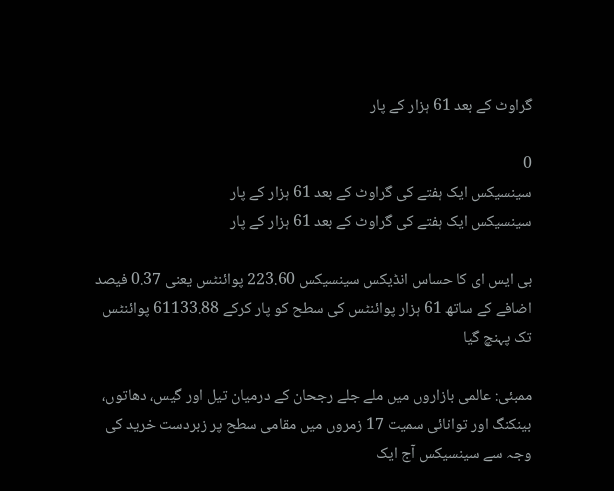گراوٹ کے بعد 61 ہزار کے پار

0
سینسیکس ایک ہفتے کی گراوٹ کے بعد 61 ہزار کے پار
سینسیکس ایک ہفتے کی گراوٹ کے بعد 61 ہزار کے پار

بی ایس ای کا حساس انڈیکس سینسیکس 223.60 پوائنٹس یعنی 0.37 فیصد اضافے کے ساتھ 61 ہزار پوائنٹس کی سطح کو پار کرکے 61133.88 پوائنٹس تک پہنچ گیا

ممبئی: عالمی بازاروں میں ملے جلے رجحان کے درمیان تیل اور گیس، دھاتوں، بینکنگ اور توانائی سمیت 17 زمروں میں مقامی سطح پر زبردست خرید کی وجہ سے سینسیکس آج ایک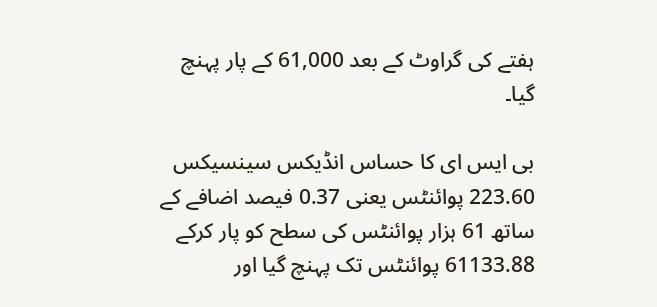ہفتے کی گراوٹ کے بعد 61,000 کے پار پہنچ گیا۔

بی ایس ای کا حساس انڈیکس سینسیکس 223.60 پوائنٹس یعنی 0.37 فیصد اضافے کے ساتھ 61 ہزار پوائنٹس کی سطح کو پار کرکے 61133.88 پوائنٹس تک پہنچ گیا اور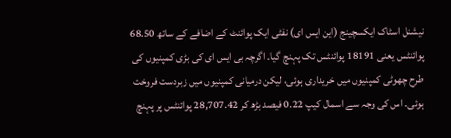نیشنل اسٹاک ایکسچینج (این ایس ای) نفٹی ایک پوائنٹ کے اضافے کے ساتھ 68.50 پوائنٹس یعنی 18191 پوائنٹس تک پہنچ گیا۔ اگرچہ بی ایس ای کی بڑی کمپنیوں کی طرح چھوٹی کمپنیوں میں خریداری ہوئی، لیکن درمیانی کمپنیوں میں زبردست فروخت ہوئی۔ اس کی وجہ سے اسمال کیپ 0.22 فیصد بڑھ کر 28,707.42 پوائنٹس پر پہنچ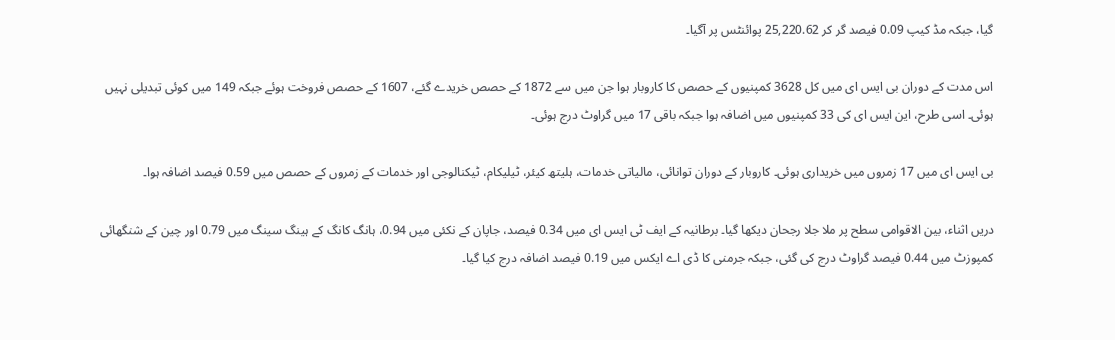گیا، جبکہ مڈ کیپ 0.09 فیصد گر کر 25,220.62 پوائنٹس پر آگیا۔

اس مدت کے دوران بی ایس ای میں کل 3628 کمپنیوں کے حصص کا کاروبار ہوا جن میں سے 1872 کے حصص خریدے گئے، 1607 کے حصص فروخت ہوئے جبکہ 149 میں کوئی تبدیلی نہیں ہوئی۔ اسی طرح، این ایس ای کی 33 کمپنیوں میں اضافہ ہوا جبکہ باقی 17 میں گراوٹ درج ہوئی۔

بی ایس ای میں 17 زمروں میں خریداری ہوئی۔ کاروبار کے دوران توانائی، مالیاتی خدمات، ہلیتھ کیئر، ٹیلیکام، ٹیکنالوجی اور خدمات کے زمروں کے حصص میں 0.59 فیصد اضافہ ہوا۔

دریں اثناء، بین الاقوامی سطح پر ملا جلا رجحان دیکھا گیا۔ برطانیہ کے ایف ٹی ایس ای میں 0.34 فیصد، جاپان کے نکئی میں 0.94، ہانگ کانگ کے ہینگ سینگ میں 0.79 اور چین کے شنگھائی کمپوزٹ میں 0.44 فیصد گراوٹ درج کی گئی، جبکہ جرمنی کا ڈی اے ایکس میں 0.19 فیصد اضافہ درج کیا گیا۔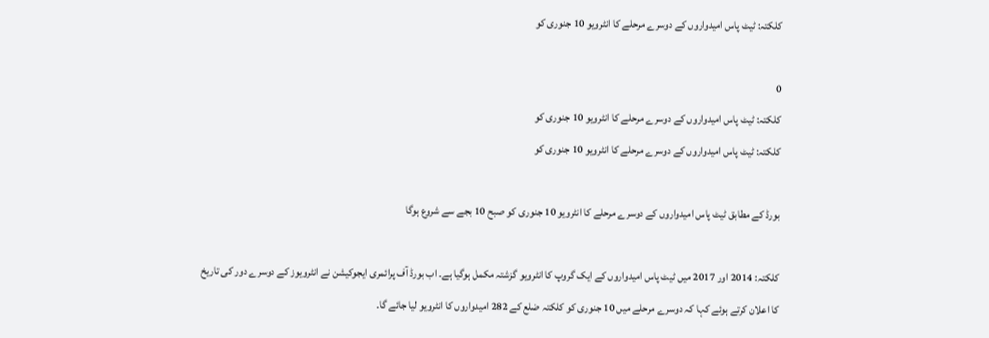کلکتہ: ٹیٹ پاس امیدواروں کے دوسرے مرحلے کا انٹرویو 10 جنوری کو

0
کلکتہ: ٹیٹ پاس امیدواروں کے دوسرے مرحلے کا انٹرویو 10 جنوری کو
کلکتہ: ٹیٹ پاس امیدواروں کے دوسرے مرحلے کا انٹرویو 10 جنوری کو

بورڈ کے مطابق ٹیٹ پاس امیدواروں کے دوسرے مرحلے کا انٹرویو 10 جنوری کو صبح 10 بجے سے شروع ہوگا

کلکتہ: 2014 اور 2017 میں ٹیٹ پاس امیدواروں کے ایک گروپ کا انٹرویو گزشتہ مکمل ہوگیا ہے۔ اب بورڈ آف پرائمری ایجوکیشن نے انٹرویوز کے دوسرے دور کی تاریخ کا اعلان کرتے ہوئے کہا کہ دوسرے مرحلے میں 10 جنوری کو کلکتہ ضلع کے 282 امیدواروں کا انٹرویو لیا جائے گا۔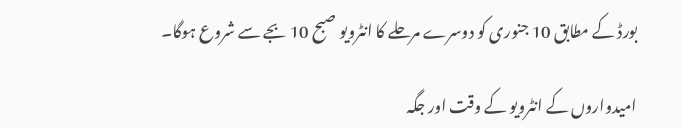بورڈ کے مطابق 10 جنوری کو دوسرے مرحلے کا انٹرویو صبح 10 بجے سے شروع ہوگا۔

امیدواروں کے انٹرویو کے وقت اور جگہ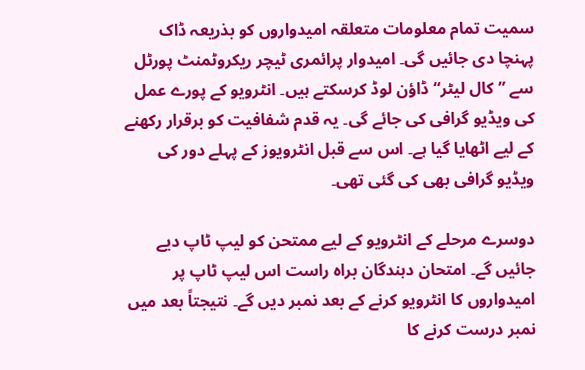سمیت تمام معلومات متعلقہ امیدواروں کو بذریعہ ڈاک پہنچا دی جائیں گی۔ امیدوار پرائمری ٹیچر ریکروٹمنٹ پورٹل سے ”کال لیٹر“ ڈاؤن لوڈ کرسکتے ہیں۔ انٹرویو کے پورے عمل کی ویڈیو گرافی کی جائے گی۔ یہ قدم شفافیت کو برقرار رکھنے کے لیے اٹھایا گیا ہے۔ اس سے قبل انٹرویوز کے پہلے دور کی ویڈیو گرافی بھی کی گئی تھی۔

دوسرے مرحلے کے انٹرویو کے لیے ممتحن کو لیپ ٹاپ دیے جائیں گے۔ امتحان دہندگان براہ راست اس لیپ ٹاپ پر امیدواروں کا انٹرویو کرنے کے بعد نمبر دیں گے۔ نتیجتاً بعد میں نمبر درست کرنے کا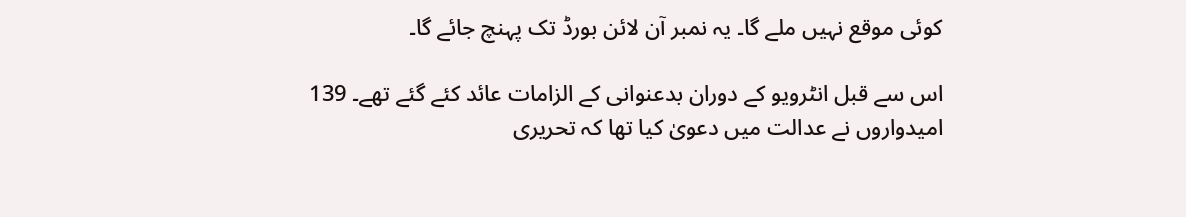کوئی موقع نہیں ملے گا۔ یہ نمبر آن لائن بورڈ تک پہنچ جائے گا۔

اس سے قبل انٹرویو کے دوران بدعنوانی کے الزامات عائد کئے گئے تھے۔ 139 امیدواروں نے عدالت میں دعویٰ کیا تھا کہ تحریری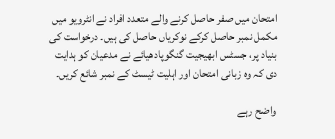امتحان میں صفر حاصل کرنے والے متعدد افراد نے انٹرویو میں مکمل نمبر حاصل کرکے نوکریاں حاصل کی ہیں۔ درخواست کی بنیاد پر، جسٹس ابھیجیت گنگوپادھیائے نے مدعیان کو ہدایت دی کہ وہ زبانی امتحان اور اہلیت ٹیسٹ کے نمبر شائع کریں۔

واضح رہے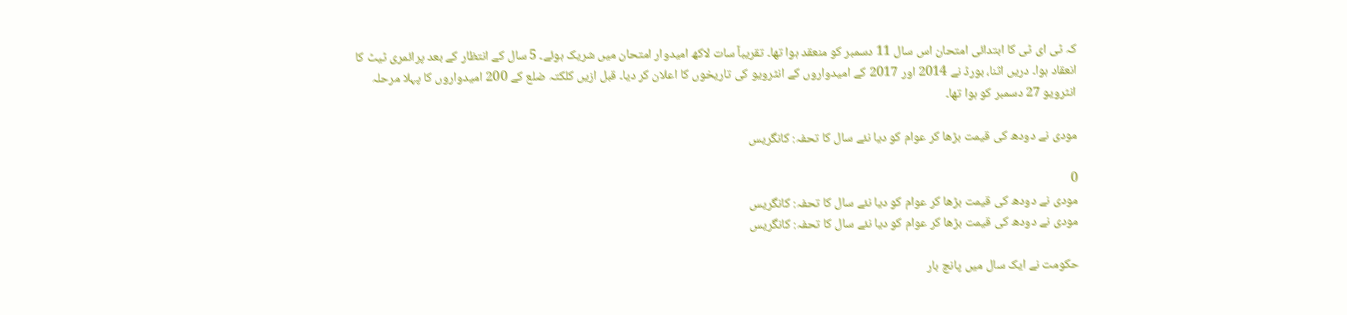کہ ٹی ای ٹی کا ابتدائی امتحان اس سال 11 دسمبر کو منعقد ہوا تھا۔ تقریباً سات لاکھ امیدوار امتحان میں شریک ہوئے۔ 5 سال کے انتظار کے بعد پرائمری ٹیٹ کا انعقاد ہوا۔ دریں اثنا، بورڈ نے 2014 اور 2017 کے امیدواروں کے انٹرویو کی تاریخوں کا اعلان کر دیا۔ قبل ازیں کلکتہ ضلع کے 200 امیدواروں کا پہلا مرحلہ انٹرویو 27 دسمبر کو ہوا تھا۔

مودی نے دودھ کی قیمت بڑھا کر عوام کو دیا نئے سال کا تحفہ: کانگریس

0
مودی نے دودھ کی قیمت بڑھا کر عوام کو دیا نئے سال کا تحفہ: کانگریس
مودی نے دودھ کی قیمت بڑھا کر عوام کو دیا نئے سال کا تحفہ: کانگریس

حکومت نے ایک سال میں پانچ بار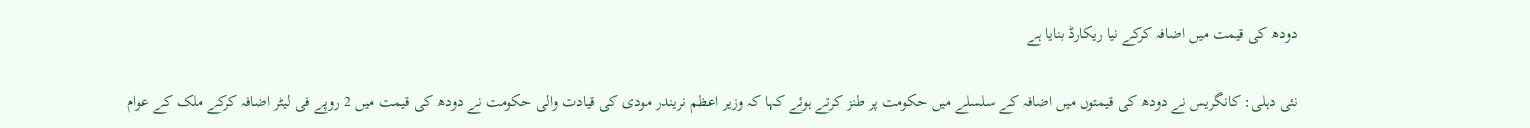دودھ کی قیمت میں اضافہ کرکے نیا ریکارڈ بنایا ہے

نئی دہلی: کانگریس نے دودھ کی قیمتوں میں اضافہ کے سلسلے میں حکومت پر طنز کرتے ہوئے کہا کہ وزیر اعظم نریندر مودی کی قیادت والی حکومت نے دودھ کی قیمت میں 2 روپے فی لیٹر اضافہ کرکے ملک کے عوام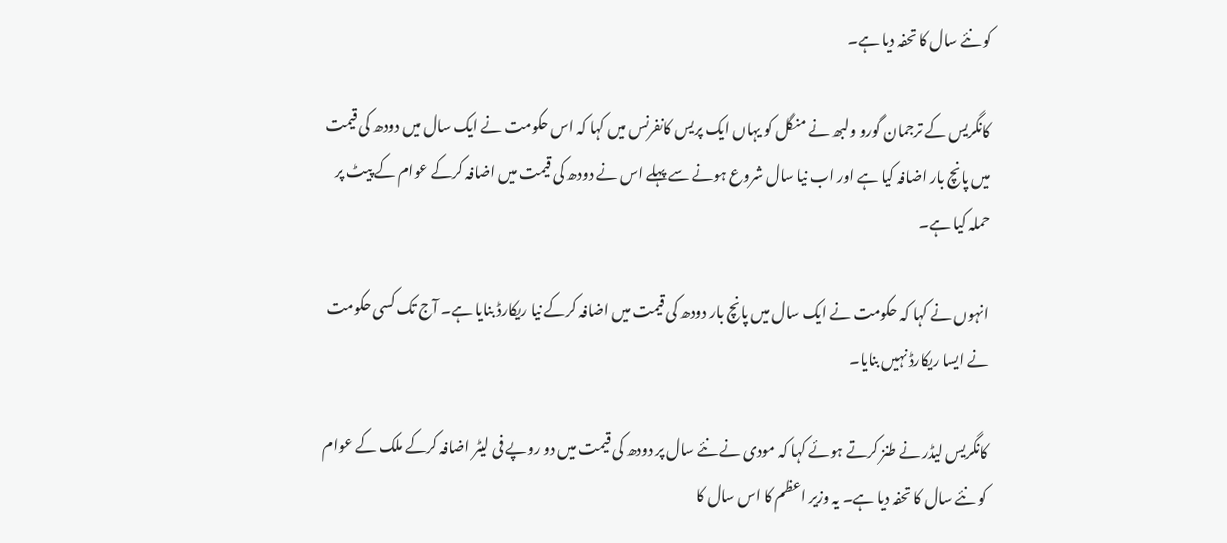کو نئے سال کا تحفہ دیا ہے۔

کانگریس کے ترجمان گورو ولبھ نے منگل کو یہاں ایک پریس کانفرنس میں کہا کہ اس حکومت نے ایک سال میں دودھ کی قیمت میں پانچ بار اضافہ کیا ہے اور اب نیا سال شروع ہونے سے پہلے اس نے دودھ کی قیمت میں اضافہ کرکے عوام کے پیٹ پر حملہ کیا ہے۔

انہوں نے کہا کہ حکومت نے ایک سال میں پانچ بار دودھ کی قیمت میں اضافہ کرکے نیا ریکارڈ بنایا ہے۔ آج تک کسی حکومت نے ایسا ریکارڈ نہیں بنایا۔

کانگریس لیڈر نے طنز کرتے ہوئے کہا کہ مودی نے نئے سال پر دودھ کی قیمت میں دو روپے فی لیٹر اضافہ کرکے ملک کے عوام کو نئے سال کا تحفہ دیا ہے۔ یہ وزیر اعظم کا اس سال کا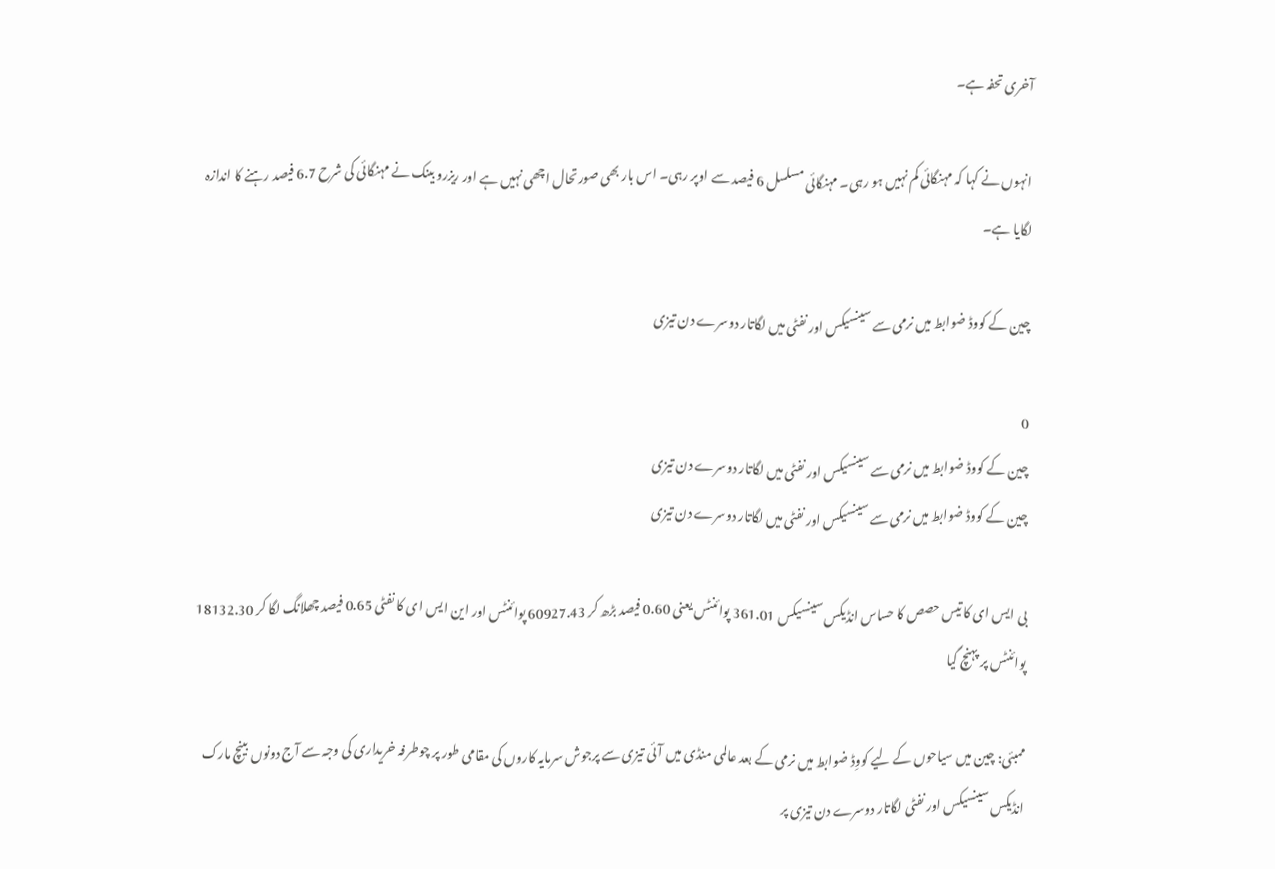آخری تحفہ ہے۔

انہوں نے کہا کہ مہنگائی کم نہیں ہو رہی۔ مہنگائی مسلسل 6 فیصد سے اوپر رہی۔ اس بار بھی صورتحال اچھی نہیں ہے اور ریزرو بینک نے مہنگائی کی شرح 6.7 فیصد رہنے کا اندازہ لگایا ہے۔

چین کے کووڈ ضوابط میں نرمی سے سینسیکس اور نفٹی میں لگاتار دوسرے دن تیزی

0
چین کے کووڈ ضوابط میں نرمی سے سینسیکس اور نفٹی میں لگاتار دوسرے دن تیزی
چین کے کووڈ ضوابط میں نرمی سے سینسیکس اور نفٹی میں لگاتار دوسرے دن تیزی

بی ایس ای کا تیس حصص کا حساس انڈیکس سینسیکس 361.01 پوائنٹس یعنی 0.60 فیصد بڑھ کر 60927.43 پوائنٹس اور این ایس ای کا نفٹی 0.65 فیصد چھلانگ لگا کر 18132.30 پوائنٹس پر پہنچ گیا

ممبئی: چین میں سیاحوں کے لیے کووِڈ ضوابط میں نرمی کے بعد عالمی منڈی میں آئی تیزی سے پرجوش سرمایہ کاروں کی مقامی طور پر چوطرفہ خریداری کی وجہ سے آج دونوں بینچ مارک انڈیکس سینسیکس اور نفٹی لگاتار دوسرے دن تیزی پر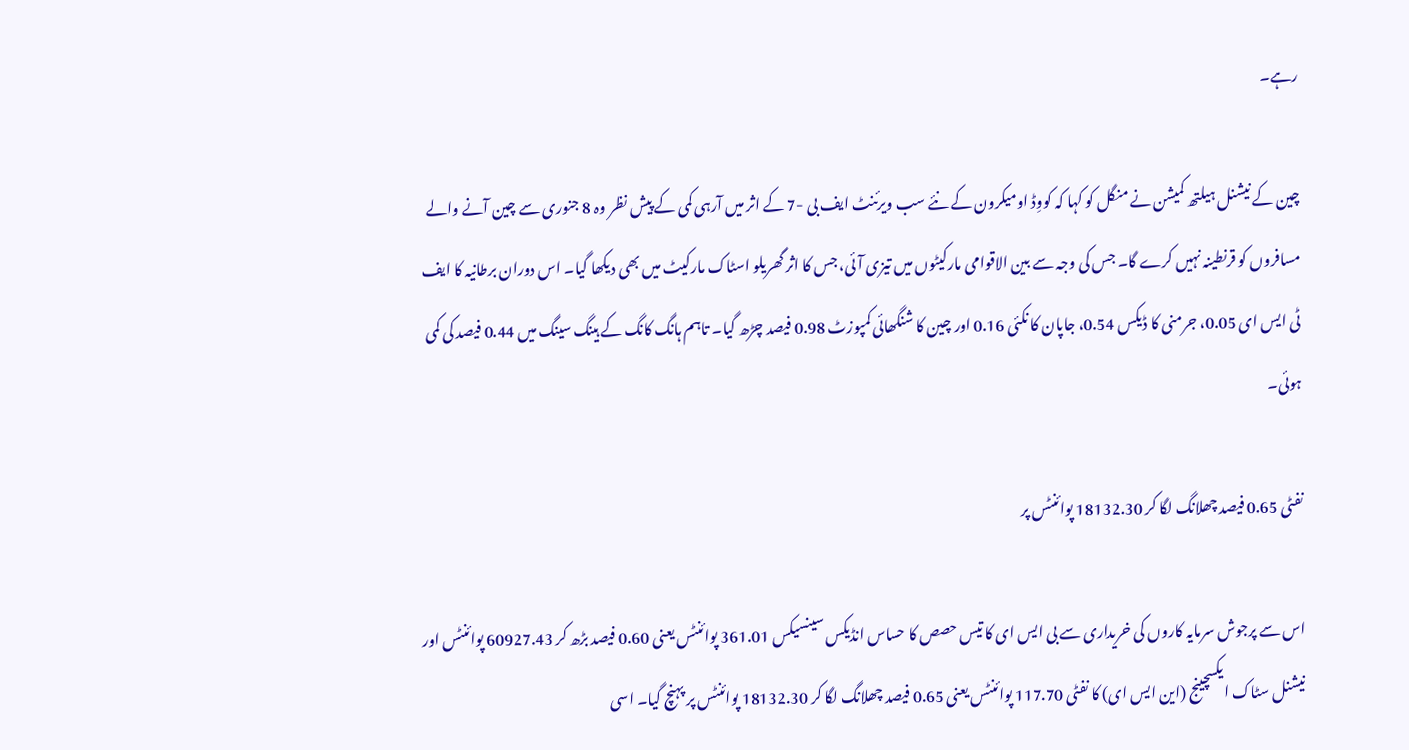رہے۔

چین کے نیشنل ہیلتھ کمیشن نے منگل کو کہا کہ کووِڈ اومیکرون کے نئے سب ویرئنٹ ایف بی -7 کے اثر میں آرہی کمی کے پیش نظر وہ 8 جنوری سے چین آنے والے مسافروں کو قرنطینہ نہیں کرے گا۔ جس کی وجہ سے بین الاقوامی مارکیٹوں میں تیزی آئی، جس کا اثر گھریلو اسٹاک مارکیٹ میں بھی دیکھا گیا۔ اس دوران برطانیہ کا ایف ٹی ایس ای 0.05، جرمنی کا ڈیکس 0.54، جاپان کا نکئی 0.16 اور چین کا شنگھائی کمپوزٹ 0.98 فیصد چڑھ گیا۔ تاہم ہانگ کانگ کے ہینگ سینگ میں 0.44 فیصد کی کمی ہوئی۔

نفٹی 0.65 فیصد چھلانگ لگا کر 18132.30 پوائنٹس پر

اس سے پرجوش سرمایہ کاروں کی خریداری سے بی ایس ای کا تیس حصص کا حساس انڈیکس سینسیکس 361.01 پوائنٹس یعنی 0.60 فیصد بڑھ کر 60927.43 پوائنٹس اور نیشنل سٹاک ایکسچینج (این ایس ای) کا نفٹی 117.70 پوائنٹس یعنی 0.65 فیصد چھلانگ لگا کر 18132.30 پوائنٹس پر پہنچ گیا۔ اسی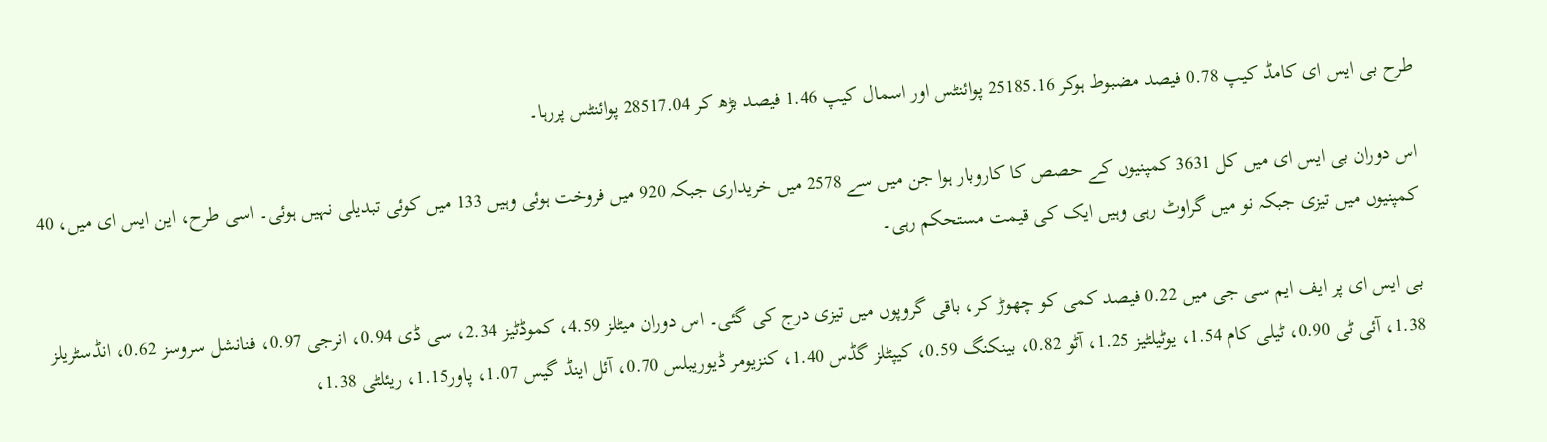طرح بی ایس ای کامڈ کیپ 0.78 فیصد مضبوط ہوکر 25185.16 پوائنٹس اور اسمال کیپ 1.46 فیصد بڑھ کر 28517.04 پوائنٹس پررہا۔

اس دوران بی ایس ای میں کل 3631 کمپنیوں کے حصص کا کاروبار ہوا جن میں سے 2578 میں خریداری جبکہ 920 میں فروخت ہوئی وہیں 133 میں کوئی تبدیلی نہیں ہوئی۔ اسی طرح، این ایس ای میں، 40 کمپنیوں میں تیزی جبکہ نو میں گراوٹ رہی وہیں ایک کی قیمت مستحکم رہی۔

بی ایس ای پر ایف ایم سی جی میں 0.22 فیصد کمی کو چھوڑ کر، باقی گروپوں میں تیزی درج کی گئی۔ اس دوران میٹلز 4.59، کموڈٹیز 2.34، سی ڈی 0.94، انرجی 0.97، فنانشل سروسز 0.62، انڈسٹریلز 1.38، آئی ٹی 0.90، ٹیلی کام 1.54، یوٹیلٹیز 1.25، آٹو 0.82، بینکنگ 0.59، کیپٹلز گڈس 1.40، کنزیومر ڈیوریبلس 0.70، آئل اینڈ گیس 1.07، پاور1.15، ریئلٹی 1.38،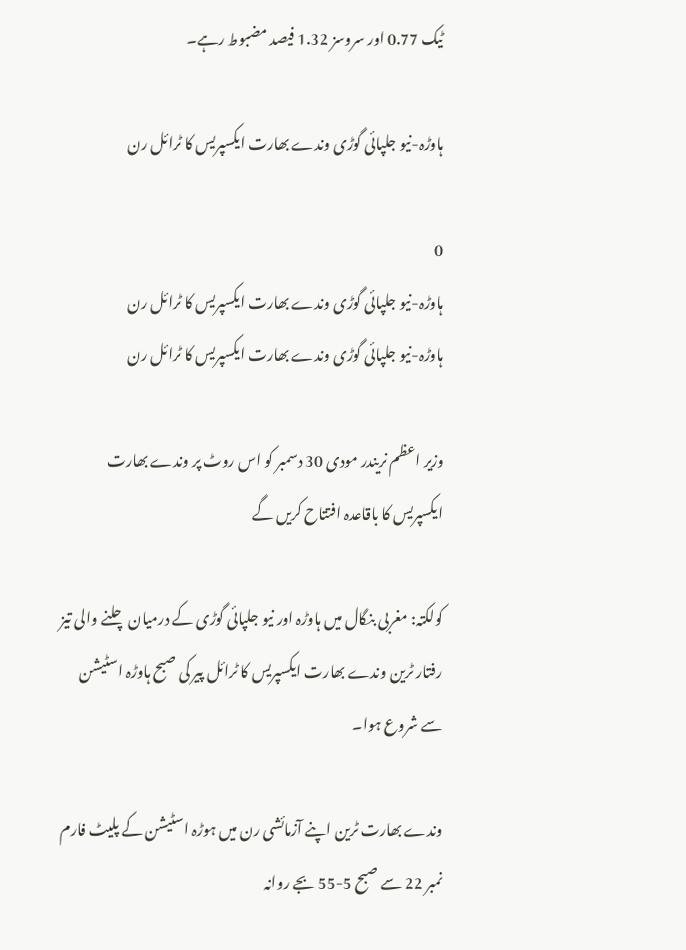ٹیک 0.77 اور سروسز 1.32 فیصد مضبوط رہے۔

ہاوڑہ-نیو جلپائی گوڑی وندے بھارت ایکسپریس کا ٹرائل رن

0
ہاوڑہ-نیو جلپائی گوڑی وندے بھارت ایکسپریس کا ٹرائل رن
ہاوڑہ-نیو جلپائی گوڑی وندے بھارت ایکسپریس کا ٹرائل رن

وزیر اعظم نریندر مودی 30 دسمبر کو اس روٹ پر وندے بھارت ایکسپریس کا باقاعدہ افتتاح کریں گے

کولکتہ: مغربی بنگال میں ہاوڑہ اور نیو جلپائی گوڑی کے درمیان چلنے والی تیز رفتار ٹرین وندے بھارت ایکسپریس کا ٹرائل پیر کی صبح ہاوڑہ اسٹیشن سے شروع ہوا۔

وندے بھارت ٹرین اپنے آزمائشی رن میں ہوڑہ اسٹیشن کے پلیٹ فارم نمبر 22 سے صبح 5-55 بجے روانہ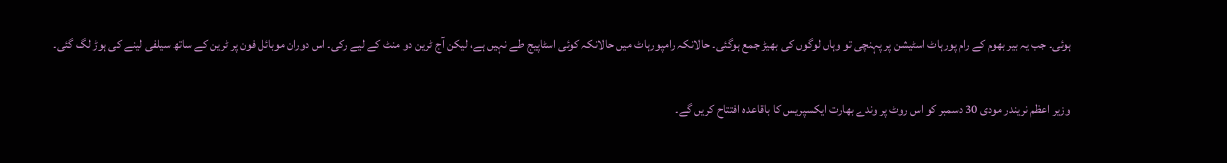ہوئی۔ جب یہ بیر بھوم کے رام پورہاٹ اسٹیشن پر پہنچی تو وہاں لوگوں کی بھیڑ جمع ہوگئی۔ حالانکہ رامپورہاٹ میں حالانکہ کوئی اسٹاپیج طے نہیں ہے، لیکن آج ٹرین دو منٹ کے لیے رکی۔ اس دوران موبائل فون پر ٹرین کے ساتھ سیلفی لینے کی ہوڑ لگ گئی۔

وزیر اعظم نریندر مودی 30 دسمبر کو اس روٹ پر وندے بھارت ایکسپریس کا باقاعدہ افتتاح کریں گے۔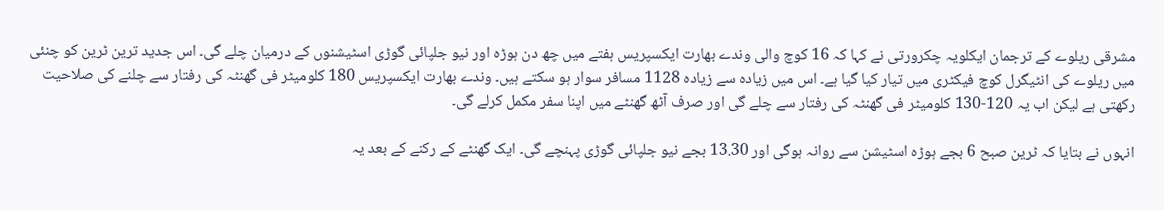مشرقی ریلوے کے ترجمان ایکلویہ چکرورتی نے کہا کہ 16 کوچ والی وندے بھارت ایکسپریس ہفتے میں چھ دن ہوڑہ اور نیو جلپائی گوڑی اسٹیشنوں کے درمیان چلے گی۔ اس جدید ترین ٹرین کو چنئی میں ریلوے کی انٹیگرل کوچ فیکٹری میں تیار کیا گیا ہے۔ اس میں زیادہ سے زیادہ 1128 مسافر سوار ہو سکتے ہیں۔ وندے بھارت ایکسپریس 180 کلومیٹر فی گھنٹہ کی رفتار سے چلنے کی صلاحیت رکھتی ہے لیکن اب یہ 120-130 کلومیٹر فی گھنٹہ کی رفتار سے چلے گی اور صرف آٹھ گھنٹے میں اپنا سفر مکمل کرلے گی۔

انہوں نے بتایا کہ ٹرین صبح 6 بجے ہوڑہ اسٹیشن سے روانہ ہوگی اور 13.30 بجے نیو جلپائی گوڑی پہنچے گی۔ ایک گھنٹے کے رکنے کے بعد یہ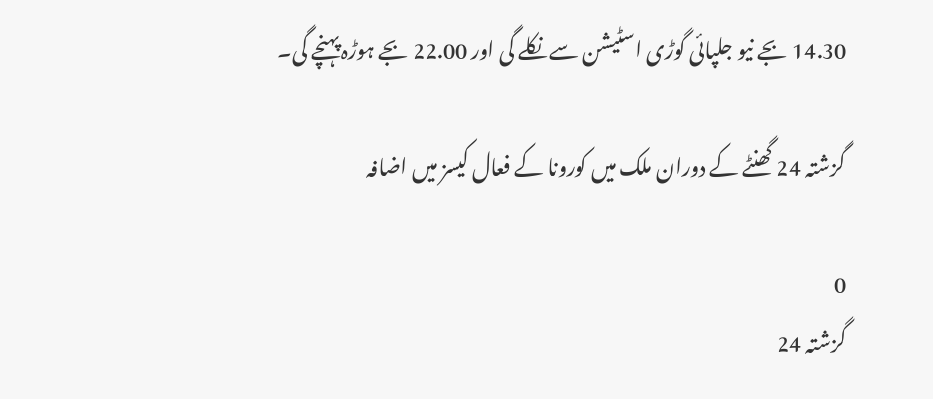14.30 بجے نیو جلپائی گوڑی اسٹیشن سے نکلے گی اور 22.00 بجے ہوڑہ پہنچے گی۔

گزشتہ 24 گھنٹے کے دوران ملک میں کورونا کے فعال کیسز میں اضافہ

0
گزشتہ 24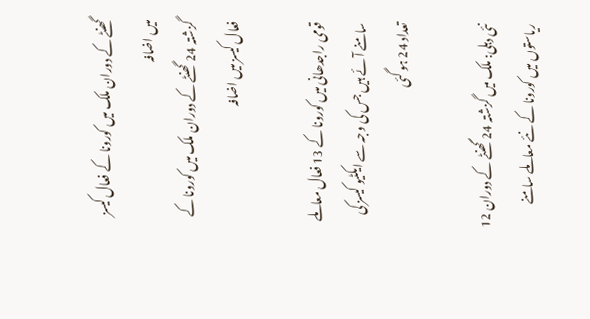گھنٹے کے دوران ملک میں کورونا کے فعال کیسز میں اضافہ
گزشتہ 24 گھنٹے کے دوران ملک میں کورونا کے فعال کیسز میں اضافہ

قومی راجدھانی میں کورونا کے 13 فعال معاملے سامنے آئے ہیں جس کی وجہ سے ایکٹیو کیسز کی تعداد 24 ہو گئی

نئی دہلی: ملک میں گزشتہ 24 گھنٹے کے دوران 12 ریاستوں میں کورونا کے نئے معاملے سامنے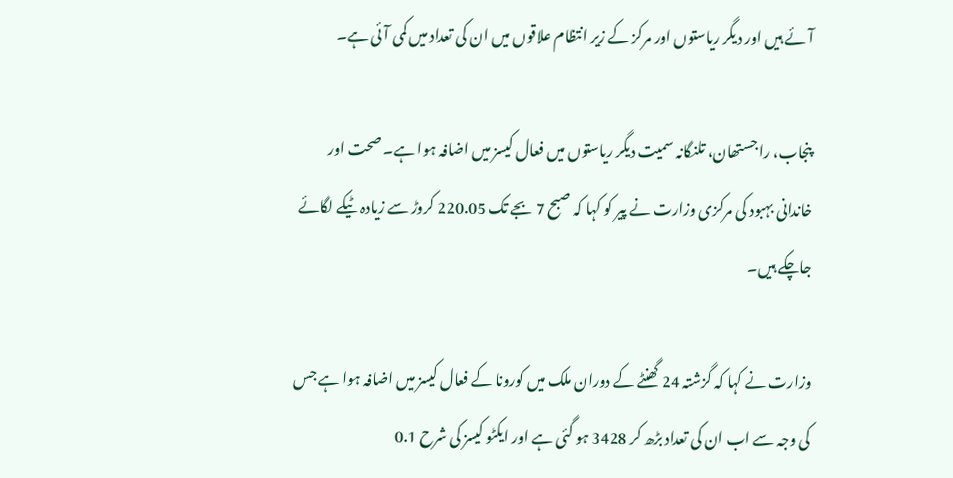آئے ہیں اور دیگر ریاستوں اور مرکز کے زیر انتظام علاقوں میں ان کی تعداد میں کمی آئی ہے۔

پنجاب، راجستھان، تلنگانہ سمیت دیگر ریاستوں میں فعال کیسز میں اضافہ ہوا ہے۔ صحت اور خاندانی بہبود کی مرکزی وزارت نے پیر کو کہا کہ صبح 7 بجے تک 220.05 کروڑ سے زیادہ ٹیکے لگائے جاچکے ہیں۔

وزارت نے کہا کہ گزشتہ 24 گھنٹے کے دوران ملک میں کورونا کے فعال کیسز میں اضافہ ہوا ہے جس کی وجہ سے اب ان کی تعداد بڑھ کر 3428 ہو گئی ہے اور ایکٹو کیسز کی شرح 0.1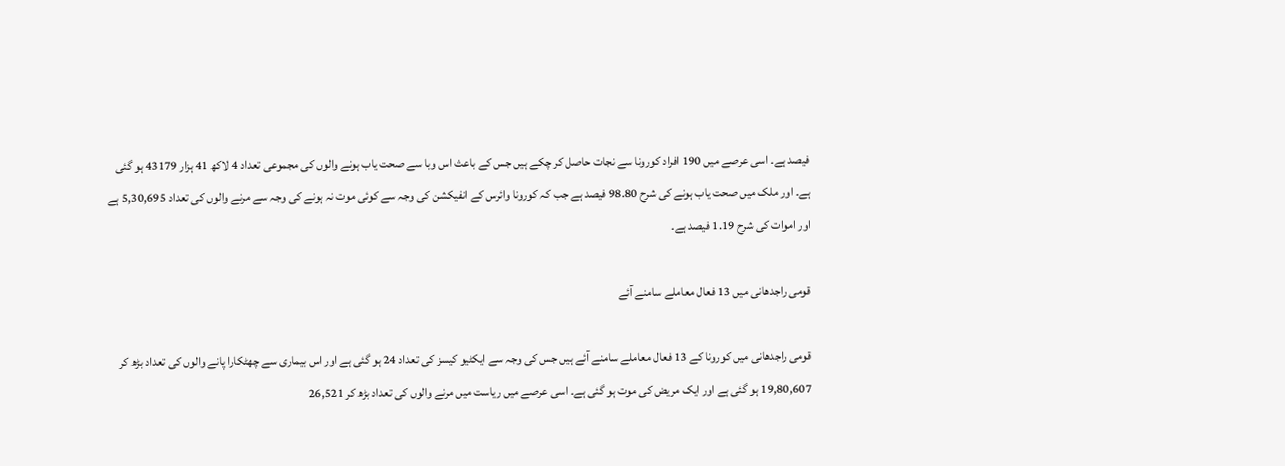فیصد ہے۔ اسی عرصے میں 190 افراد کورونا سے نجات حاصل کر چکے ہیں جس کے باعث اس وبا سے صحت یاب ہونے والوں کی مجموعی تعداد 4 لاکھ 41 ہزار 43179 ہو گئی ہے۔ اور ملک میں صحت یاب ہونے کی شرح 98.80 فیصد ہے جب کہ کورونا وائرس کے انفیکشن کی وجہ سے کوئی موت نہ ہونے کی وجہ سے مرنے والوں کی تعداد 5,30,695 ہے اور اموات کی شرح 1.19 فیصد ہے۔

قومی راجدھانی میں 13 فعال معاملے سامنے آئے

قومی راجدھانی میں کورونا کے 13 فعال معاملے سامنے آئے ہیں جس کی وجہ سے ایکٹیو کیسز کی تعداد 24 ہو گئی ہے اور اس بیماری سے چھٹکارا پانے والوں کی تعداد بڑھ کر 19,80,607 ہو گئی ہے اور ایک مریض کی موت ہو گئی ہے۔ اسی عرصے میں ریاست میں مرنے والوں کی تعداد بڑھ کر 26,521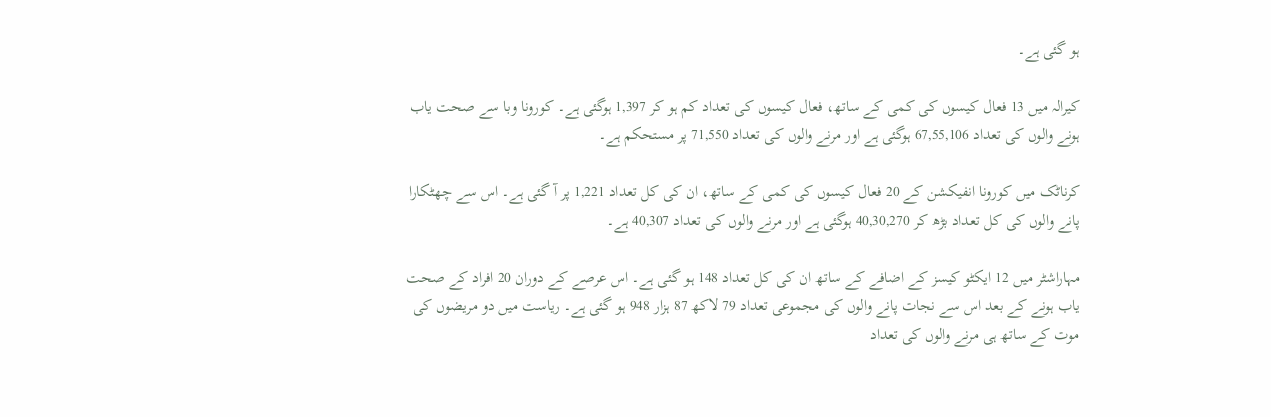ہو گئی ہے۔

کیرالہ میں 13 فعال کیسوں کی کمی کے ساتھ، فعال کیسوں کی تعداد کم ہو کر 1,397 ہوگئی ہے۔ کورونا وبا سے صحت یاب ہونے والوں کی تعداد 67,55,106 ہوگئی ہے اور مرنے والوں کی تعداد 71,550 پر مستحکم ہے۔

کرناٹک میں کورونا انفیکشن کے 20 فعال کیسوں کی کمی کے ساتھ، ان کی کل تعداد 1,221 پر آ گئی ہے۔ اس سے چھٹکارا پانے والوں کی کل تعداد بڑھ کر 40,30,270 ہوگئی ہے اور مرنے والوں کی تعداد 40,307 ہے۔

مہاراشٹر میں 12 ایکٹو کیسز کے اضافے کے ساتھ ان کی کل تعداد 148 ہو گئی ہے۔ اس عرصے کے دوران 20 افراد کے صحت یاب ہونے کے بعد اس سے نجات پانے والوں کی مجموعی تعداد 79 لاکھ 87 ہزار 948 ہو گئی ہے۔ ریاست میں دو مریضوں کی موت کے ساتھ ہی مرنے والوں کی تعداد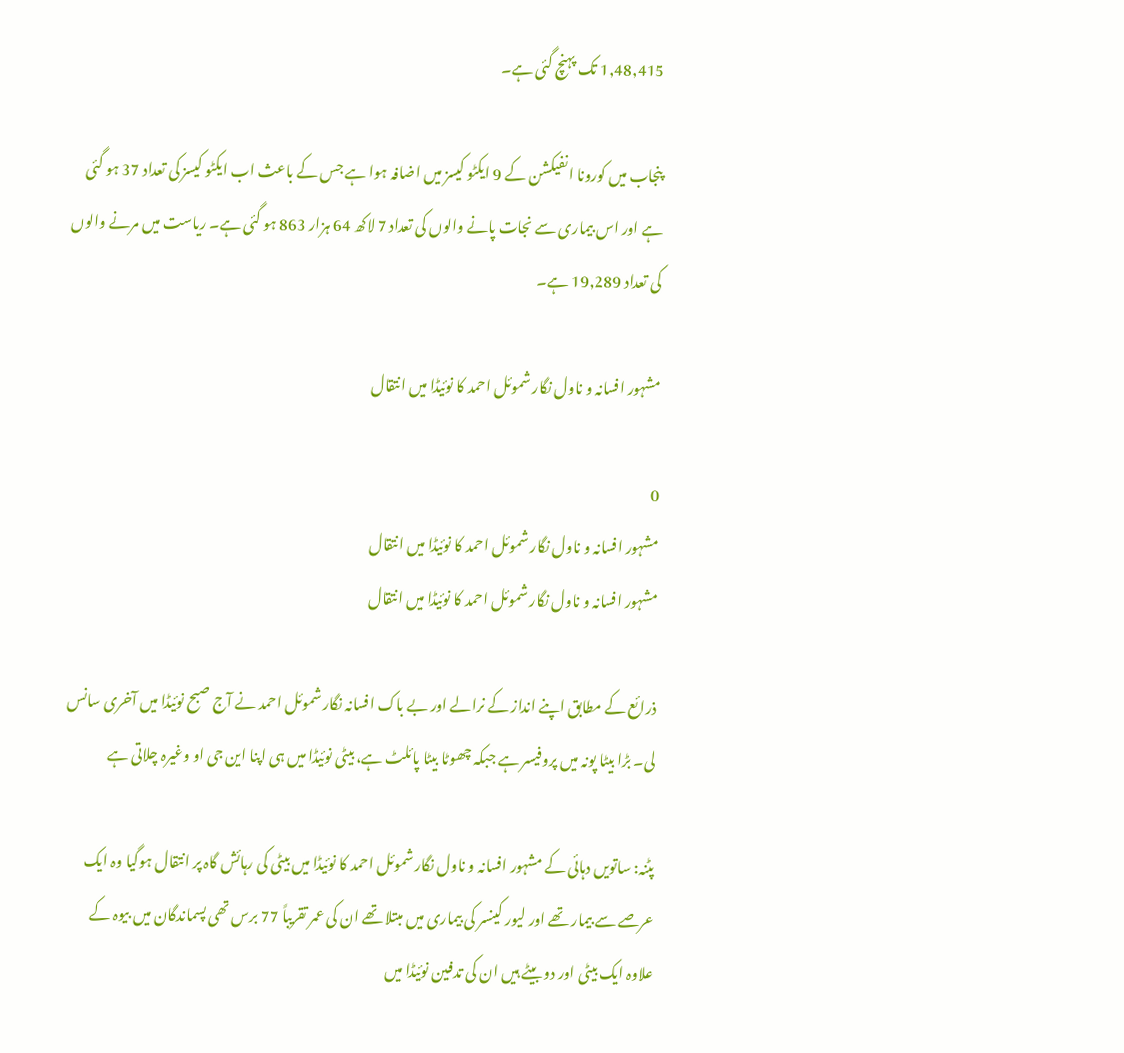1,48,415 تک پہنچ گئی ہے۔

پنجاب میں کورونا انفیکشن کے 9 ایکٹو کیسز میں اضافہ ہوا ہے جس کے باعث اب ایکٹو کیسز کی تعداد 37 ہو گئی ہے اور اس بیماری سے نجات پانے والوں کی تعداد 7 لاکھ 64 ہزار 863 ہو گئی ہے۔ ریاست میں مرنے والوں کی تعداد 19,289 ہے۔

مشہور افسانہ و ناول نگار شموئل احمد کا نوئیڈا میں انتقال

0
مشہور افسانہ و ناول نگار شموئل احمد کا نوئیڈا میں انتقال
مشہور افسانہ و ناول نگار شموئل احمد کا نوئیڈا میں انتقال

ذرائع کے مطابق اپنے انداز کے نرالے اور بے باک افسانہ نگار شموئل احمد نے آج صبح نوئیڈا میں آخری سانس لی۔ بڑا بیٹا پونہ میں پروفیسر ہے جبکہ چھوٹا بیٹا پائلٹ ہے، بیٹی نوئیڈا میں ہی اپنا این جی او وغیرہ چلاتی ہے

پٹنہ: ساتویں دہائی کے مشہور افسانہ و ناول نگار شموئل احمد کا نوئیڈا میں بیٹی کی رہائش گاہ پر انتقال ہوگیا وہ ایک عرصے سے بیمار تھے اور لیور کینسر کی بیماری میں مبتلا تھے ان کی عمر تقریباً 77 برس تھی پسماندگان میں بیوہ کے علاوہ ایک بیٹی اور دو بیٹے ہیں ان کی تدفین نوئیڈا میں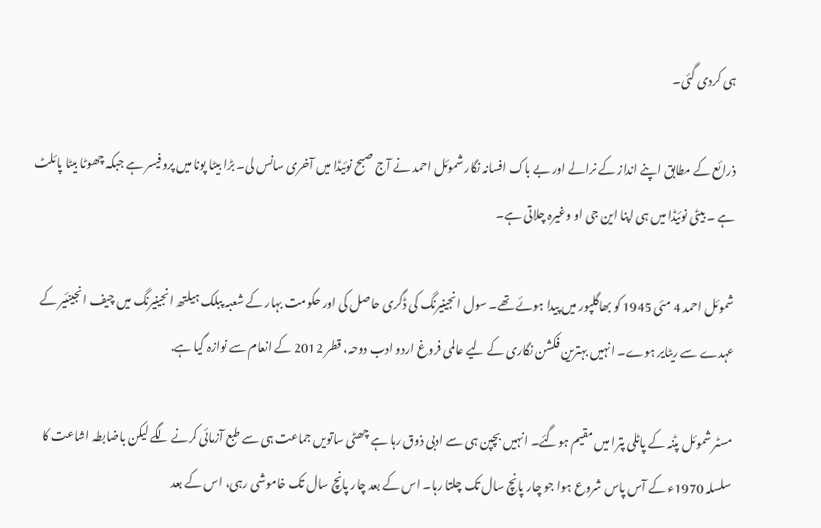ہی کردی گئی۔

ذرائع کے مطابق اپنے انداز کے نرالے اور بے باک افسانہ نگار شموئل احمد نے آج صبح نوئیڈا میں آخری سانس لی۔ بڑا بیٹا پونا میں پروفیسر ہے جبکہ چھوٹا بیٹا پائلٹ ہے ۔ بیٹی نوئیڈا میں ہی اپنا این جی او وغیرہ چلاتی ہے۔

شموئل احمد 4 مئی 1945 کو بھاگلپور میں پیدا ہوئے تھے۔ سول انجینیرنگ کی ڈگری حاصل کی اور حکومت بہار کے شعبہ پبلک ہیلتھ انجینیرنگ میں چیف انجینئیر کے عہدے سے ریٹایر ہوے۔ انہیں بہترین فکشن نگاری کے لیے عالمی فروغ اردو ادب دوحہ، قطر 2012 کے انعام سے نوازہ گیا ہے.

مسٹر شموئل پٹنہ کے پاٹلی پترا میں مقیم ہوگئے۔ انہیں بچپن ہی سے ادبی ذوق رہا ہے چھٹی ساتویں جماعت ہی سے طبع آزمائی کرنے لگے لیکن باضابطہ اشاعت کا سلسلہ 1970ء کے آس پاس شروع ہوا جو چار پانچ سال تک چلتا رہا۔ اس کے بعد چار پانچ سال تک خاموشی رہی، اس کے بعد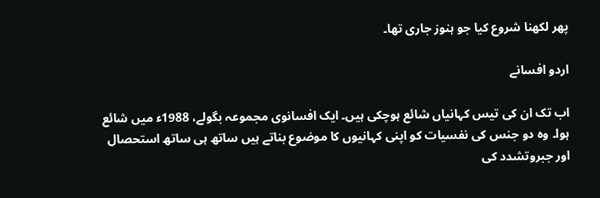پھر لکھنا شروع کیا جو ہنوز جاری تھا۔

اردو افسانے

اب تک ان کی تیس کہانیاں شائع ہوچکی ہیں۔ ایک افسانوی مجموعہ بگولے، 1988ء میں شائع ہوا۔ وہ دو جنس کی نفسیات کو اپنی کہانیوں کا موضوع بناتے ہیں ساتھ ہی ساتھ استحصال اور جبروتشدد کی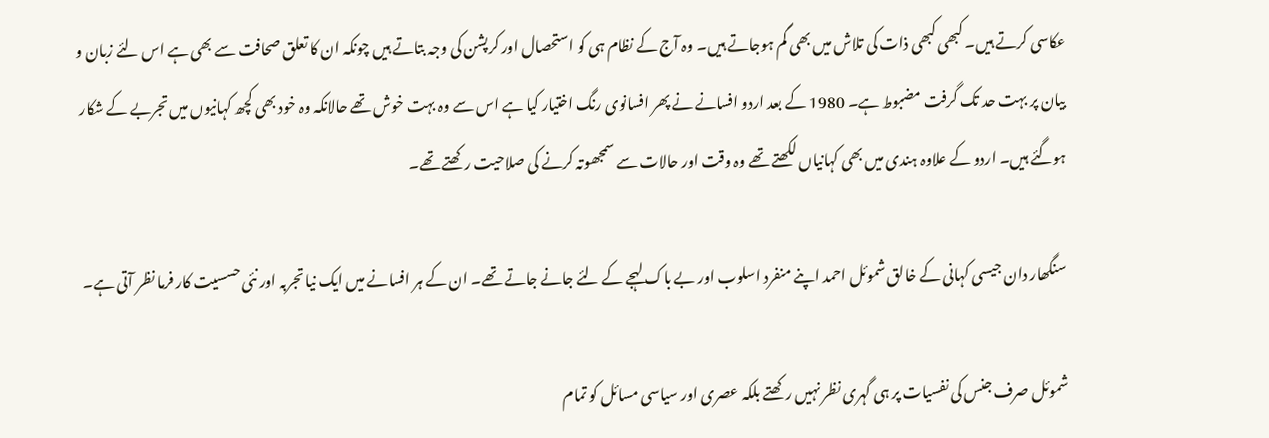عکاسی کرتے ہیں۔ کبھی کبھی ذات کی تلاش میں بھی گم ہوجاتے ہیں۔ وہ آج کے نظام ہی کو استحصال اور کرپشن کی وجہ بتاتے ہیں چونکہ ان کا تعلق صحافت سے بھی ہے اس لئے زبان و بیان پر بہت حد تک گرفت مضبوط ہے۔ 1980 کے بعد اردو افسانے نے پھر افسانوی رنگ اختیار کیا ہے اس سے وہ بہت خوش تھے حالانکہ وہ خود بھی کچھ کہانیوں میں تجربے کے شکار ہوگئے ہیں۔ اردو کے علاوہ ہندی میں بھی کہانیاں لکھتے تھے وہ وقت اور حالات سے سمجھوتہ کرنے کی صلاحیت رکھتے تھے۔

سنگھار دان جیسی کہانی کے خالق شموئل احمد اپنے منفرد اسلوب اور بے باک لہجے کے لئے جانے جاتے تھے۔ ان کے ہر افسانے میں ایک نیا تجربہ اور نئی حسسیت کار فرما نظر آتی ہے۔

شموئل صرف جنس کی نفسیات پر ہی گہری نظر نہیں رکھتے بلکہ عصری اور سیاسی مسائل کو تمام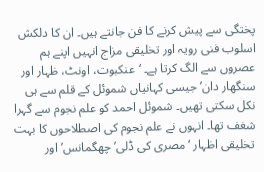پختگی سے پیش کرنے کا فن جانتے ہیں۔ ان کا دلکش اسلوب فنی رویہ اور تخلیقی مزاج انہیں اپنے ہم عصروں سے الگ کرتا ہے۔ ‘عنکبوت، اونٹ، ظہار اور سنگھار دان’ جیسی کہانیاں شموئل کے قلم سے ہی نکل سکتی تھیں۔ شموئل احمد کو علم نجوم سے گہرا شغف تھا۔ انہوں نے علم نجوم کی اصطلاحوں کا بہت تخلیقی اظہار ‘مصری کی ڈلی’ چھگمانس’ اور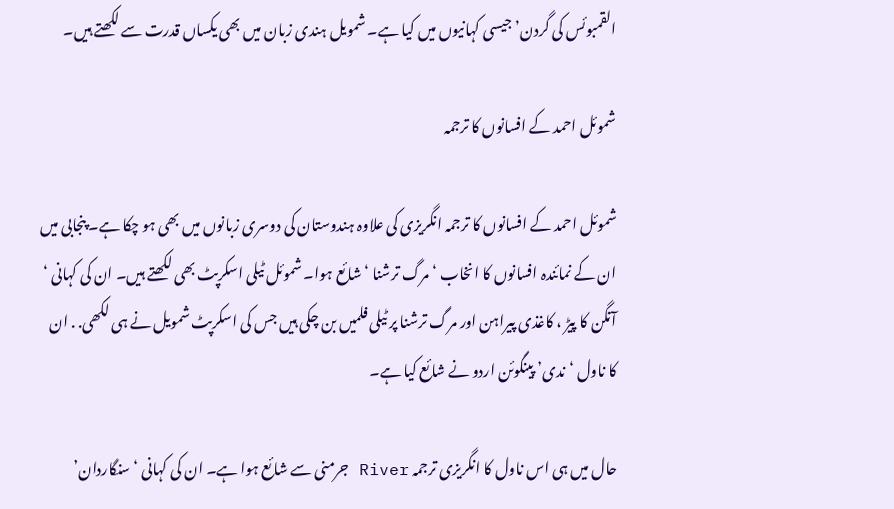القمبوئس کی گردن’ جیسی کہانیوں میں کیا ہے۔ شمویل ہندی زبان میں بھی یکساں قدرت سے لکھتے ہیں۔

شموئل احمد کے افسانوں کا ترجمہ

شموئل احمد کے افسانوں کا ترجمہ انگریزی کی علاوہ ہندوستان کی دوسری زبانوں میں بھی ہو چکا ہے۔ پنجابی میں ان کے نمائندہ افسانوں کا انخاب ‘ مرگ ترشنا ‘ شائع ہوا۔ شموئل ٹیلی اسکرپٹ بھی لکھتے ہیں۔ ان کی کہانی ‘ آنگن کا پیڑ ، کاغذی پیراہن اور مرگ ترشنا پر ٹیلی فلمیں بن چکی ہیں جس کی اسکرپٹ شمویل نے ہی لکھی. . ان کا ناول ‘ندی’ پینگوئن اردو نے شائع کیا ہے۔

حال میں ہی اس ناول کا انگریزی ترجمہ River جرمنی سے شائع ہوا ہے۔ ان کی کہانی ‘سنگاردان’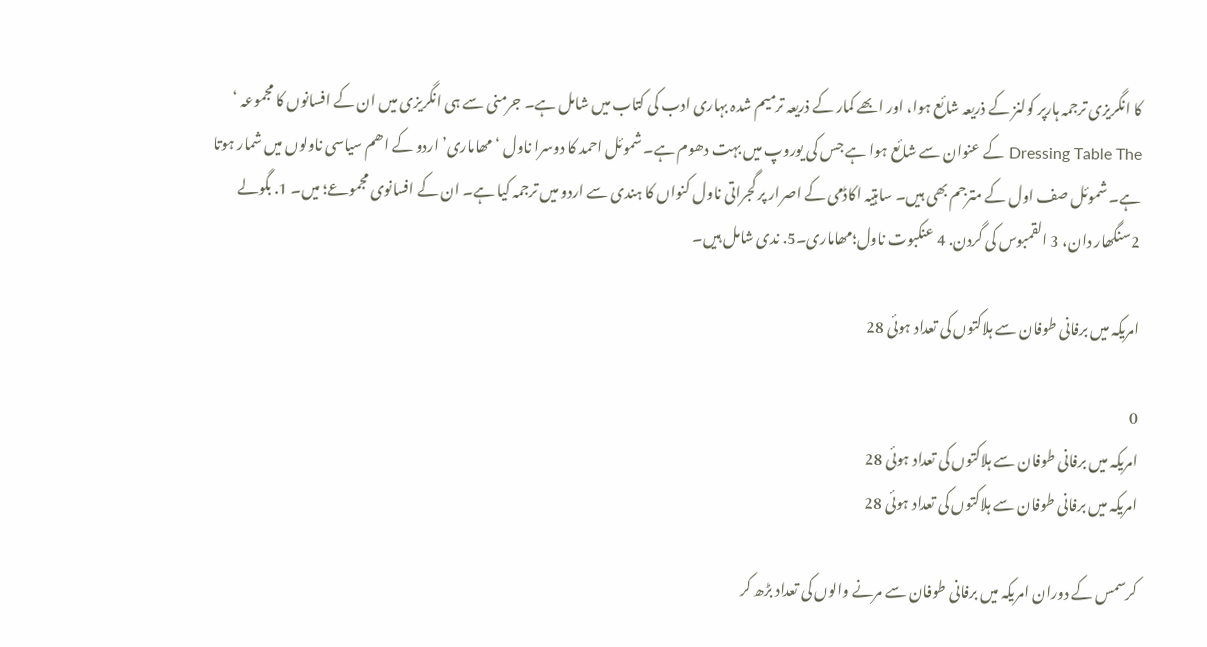کا انگریزی ترجمہ ہارپر کولنز کے ذریعہ شائع ہوا، اور ابھے کمار کے ذریعہ ترمیم شدہ بہاری ادب کی کتاب میں شامل ہے۔ جرمنی سے ہی انگریزی میں ان کے افسانوں کا مجموعہ ‘ Dressing Table The کے عنوان سے شائع ہوا ہے جس کی یوروپ میں بہت دھوم ہے۔ شموئل احمد کا دوسرا ناول ‘مھاماری’ اردو کے اھم سیاسی ناولوں میں شمار ہوتا ہے۔ شموئل صف اول کے مترجم بھی ہیں۔ ساہتیہ اکاڈمی کے اصرار پر گجراتی ناول کنواں کا ہندی سے اردو میں ترجمہ کیا ہے۔ ان کے افسانوی مجموعے؛ میں۔ 1. بگولے 2سنگھار دان، 3 القمبوس کی گردن. 4 عنکبوت ناول؛مھاماری۔5. ندی شامل ہیں۔

امریکہ میں برفانی طوفان سے ہلاکتوں کی تعداد ہوئی 28

0
امریکہ میں برفانی طوفان سے ہلاکتوں کی تعداد ہوئی 28
امریکہ میں برفانی طوفان سے ہلاکتوں کی تعداد ہوئی 28

کرسمس کے دوران امریکہ میں برفانی طوفان سے مرنے والوں کی تعداد بڑھ کر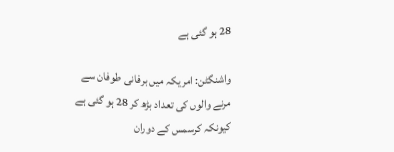28 ہو گئی ہے

واشنگٹن: امریکہ میں برفانی طوفان سے مرنے والوں کی تعداد بڑھ کر 28 ہو گئی ہے کیونکہ کرسمس کے دوران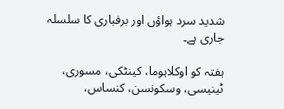شدید سرد ہواؤں اور برفباری کا سلسلہ جاری ہے۔

ہفتہ کو اوکلاہوما، کینٹکی، مسوری، ٹینیسی، وسکونسن، کنساس،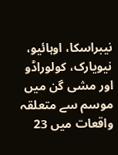نیبراسکا، اوہائیو، نیویارک، کولوراڈو اور مشی گن میں موسم سے متعلقہ واقعات میں 23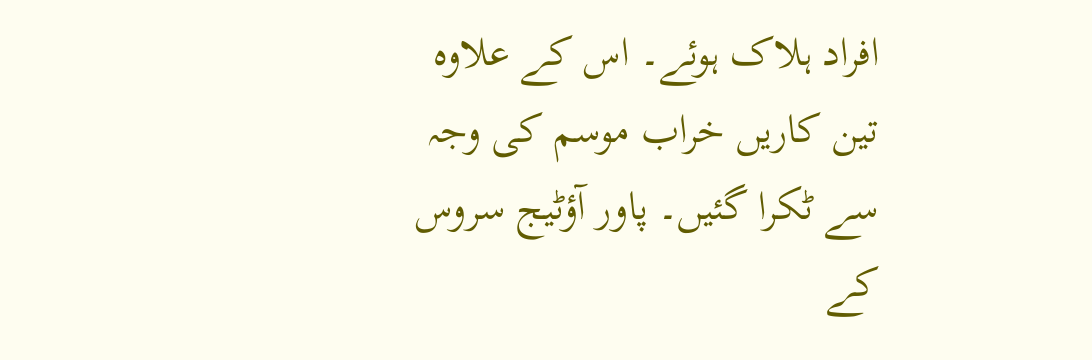افراد ہلاک ہوئے۔ اس کے علاوہ تین کاریں خراب موسم کی وجہ سے ٹکرا گئیں۔ پاور آؤٹیج سروس کے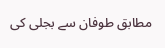مطابق طوفان سے بجلی کی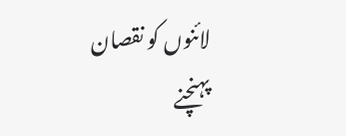لائنوں کو نقصان پہنچنے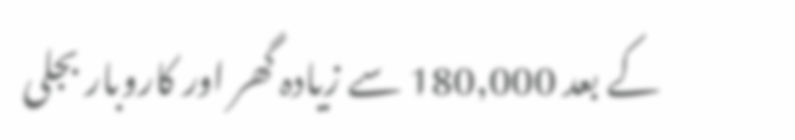کے بعد 180,000 سے زیادہ گھر اور کاروبار بجلی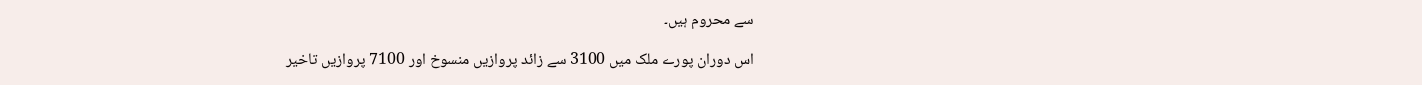سے محروم ہیں۔

اس دوران پورے ملک میں 3100 سے زائد پروازیں منسوخ اور 7100 پروازیں تاخیر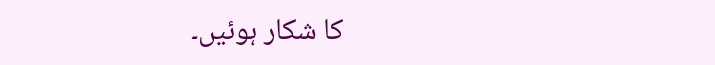کا شکار ہوئیں۔